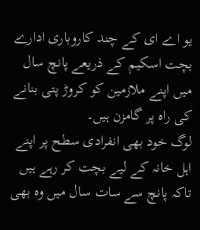یو اے ای کے چند کاروباری ادارے بچت اسکیم کے ذریعے پانچ سال میں اپنے ملازمین کو کروڑ پتی بنانے کی راہ پر گامزن ہیں۔
لوگ خود بھی انفرادی سطح پر اپنے اہل خانہ کے لیے بچت کر رہے ہیں تاکہ پانچ سے سات سال میں وہ بھی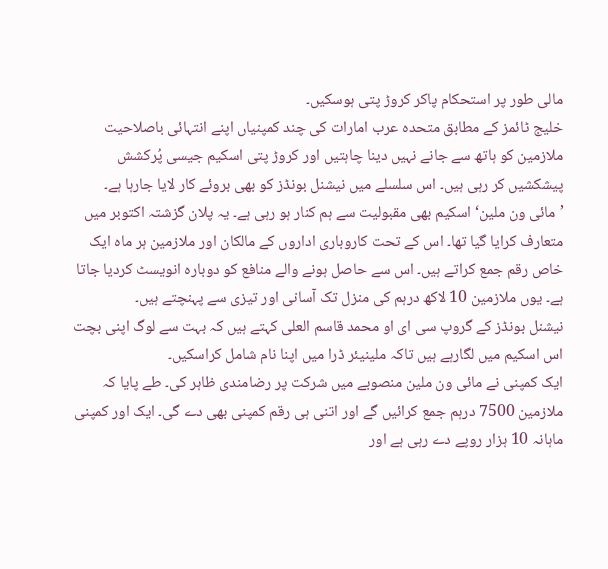مالی طور پر استحکام پاکر کروڑ پتی ہوسکیں۔
خلیج ٹائمز کے مطابق متحدہ عرب امارات کی چند کمپنیاں اپنے انتہائی باصلاحیت ملازمین کو ہاتھ سے جانے نہیں دینا چاہتیں اور کروڑ پتی اسکیم جیسی پُرکشش پیشکشیں کر رہی ہیں۔ اس سلسلے میں نیشنل بونڈز کو بھی بروئے کار لایا جارہا ہے۔
’مائی ون ملین‘ اسکیم بھی مقبولیت سے ہم کنار ہو رہی ہے۔ یہ پلان گزشتہ اکتوبر میں متعارف کرایا گیا تھا۔ اس کے تحت کاروباری اداروں کے مالکان اور ملازمین ہر ماہ ایک خاص رقم جمع کراتے ہیں۔ اس سے حاصل ہونے والے منافع کو دوبارہ انویسٹ کردیا جاتا ہے۔ یوں ملازمین 10 لاکھ درہم کی منزل تک آسانی اور تیزی سے پہنچتے ہیں۔
نیشنل بونڈز کے گروپ سی ای او محمد قاسم العلی کہتے ہیں کہ بہت سے لوگ اپنی بچت اس اسکیم میں لگارہے ہیں تاکہ ملینیئر ڈرا میں اپنا نام شامل کراسکیں۔
ایک کمپنی نے مائی ون ملین منصوبے میں شرکت پر رضامندی ظاہر کی۔ طے پایا کہ ملازمین 7500 درہم جمع کرائیں گے اور اتنی ہی رقم کمپنی بھی دے گی۔ ایک اور کمپنی ماہانہ 10 ہزار روپے دے رہی ہے اور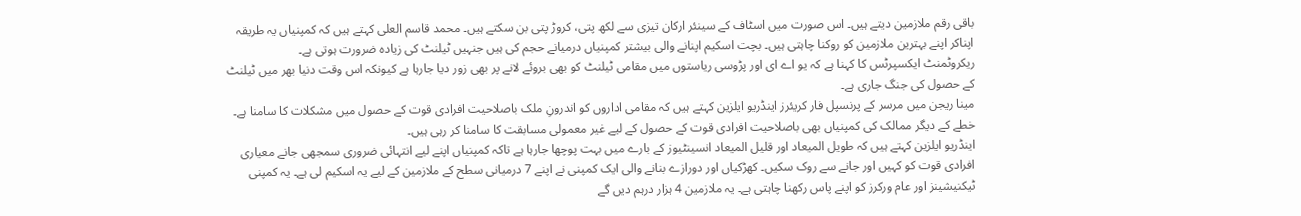باقی رقم ملازمین دیتے ہیں۔ اس صورت میں اسٹاف کے سینئر ارکان تیزی سے لکھ پتی، کروڑ پتی بن سکتے ہیں۔ محمد قاسم العلی کہتے ہیں کہ کمپنیاں یہ طریقہ اپناکر اپنے بہترین ملازمین کو روکنا چاہتی ہیں۔ بچت اسکیم اپنانے والی بیشتر کمپنیاں درمیانے حجم کی ہیں جنہیں ٹیلنٹ کی زیادہ ضرورت ہوتی ہے۔
ریکروٹمنٹ ایکسپرٹس کا کہنا ہے کہ یو اے ای اور پڑوسی ریاستوں میں مقامی ٹیلنٹ کو بھی بروئے لانے پر بھی زور دیا جارہا ہے کیونکہ اس وقت دنیا بھر میں ٹیلنٹ کے حصول کی جنگ جاری ہے۔
مینا ریجن میں مرسر کے پرنسپل فار کریئرز اینڈریو ایلزین کہتے ہیں کہ مقامی اداروں کو اندرونِ ملک باصلاحیت افرادی قوت کے حصول میں مشکلات کا سامنا ہے۔ خطے کے دیگر ممالک کی کمپنیاں بھی باصلاحیت افرادی قوت کے حصول کے لیے غیر معمولی مسابقت کا سامنا کر رہی ہیں۔
اینڈریو ایلزین کہتے ہیں کہ طویل المیعاد اور قلیل المیعاد انسینٹیوز کے بارے میں بہت پوچھا جارہا ہے تاکہ کمپنیاں اپنے لیے انتہائی ضروری سمجھی جانے معیاری افرادی قوت کو کہیں اور جانے سے روک سکیں۔ کھڑکیاں اور دورازے بنانے والی ایک کمپنی نے اپنے 7 درمیانی سطح کے ملازمین کے لیے یہ اسکیم لی ہے۔ یہ کمپنی ٹیکنیشینز اور عام ورکرز کو اپنے پاس رکھنا چاہتی ہے۔ یہ ملازمین 4 ہزار درہم دیں گے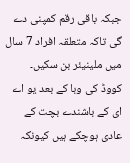جبکہ باقی رقم کمپنی دے گی تاکہ متعلقہ افراد 7 سال میں ملینیئر بن سکیں۔
کووڈ کی وبا کے بعد یو اے ای کے باشندے بچت کے عادی ہوچکے ہیں کیونکہ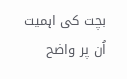بچت کی اہمیت اُن پر واضح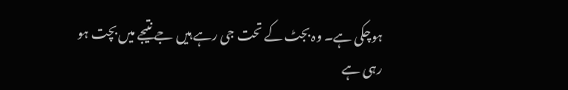ہوچکی ہے۔ وہ بجٹ کے تحت جی رہے ہیں جے نتیجے میں بچت ہو رہی ہے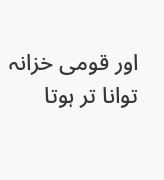اور قومی خزانہ توانا تر ہوتا